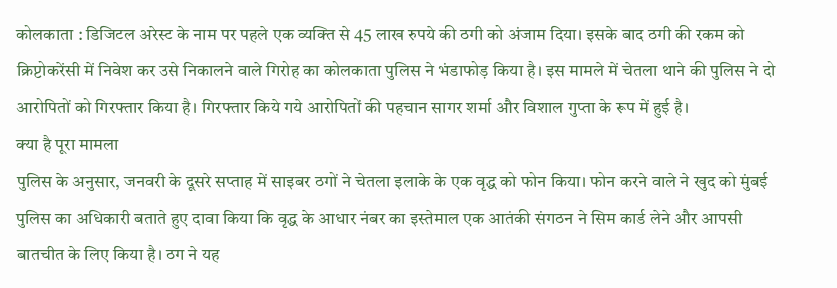कोलकाता : डिजिटल अरेस्ट के नाम पर पहले एक व्यक्ति से 45 लाख रुपये की ठगी को अंजाम दिया। इसके बाद ठगी की रकम को क्रिप्टोकरेंसी में निवेश कर उसे निकालने वाले गिरोह का कोलकाता पुलिस ने भंडाफोड़ किया है। इस मामले में चेतला थाने की पुलिस ने दो आरोपितों को गिरफ्तार किया है। गिरफ्तार किये गये आरोपितों की पहचान सागर शर्मा और विशाल गुप्ता के रूप में हुई है।
क्या है पूरा मामला
पुलिस के अनुसार, जनवरी के दूसरे सप्ताह में साइबर ठगों ने चेतला इलाके के एक वृद्ध को फोन किया। फोन करने वाले ने खुद को मुंबई पुलिस का अधिकारी बताते हुए दावा किया कि वृद्ध के आधार नंबर का इस्तेमाल एक आतंकी संगठन ने सिम कार्ड लेने और आपसी बातचीत के लिए किया है। ठग ने यह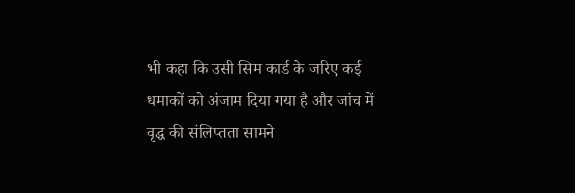भी कहा कि उसी सिम कार्ड के जरिए कई धमाकों को अंजाम दिया गया है और जांच में वृद्ध की संलिप्तता सामने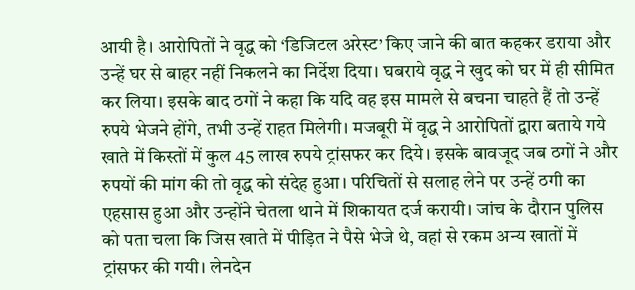आयी है। आरोपितों ने वृद्ध को ‘डिजिटल अरेस्ट’ किए जाने की बात कहकर डराया और उन्हें घर से बाहर नहीं निकलने का निर्देश दिया। घबराये वृद्ध ने खुद को घर में ही सीमित कर लिया। इसके बाद ठगों ने कहा कि यदि वह इस मामले से बचना चाहते हैं तो उन्हें रुपये भेजने होंगे, तभी उन्हें राहत मिलेगी। मजबूरी में वृद्ध ने आरोपितों द्वारा बताये गये खाते में किस्तों में कुल 45 लाख रुपये ट्रांसफर कर दिये। इसके बावजूद जब ठगों ने और रुपयों की मांग की तो वृद्ध को संदेह हुआ। परिचितों से सलाह लेने पर उन्हें ठगी का एहसास हुआ और उन्होंने चेतला थाने में शिकायत दर्ज करायी। जांच के दौरान पुलिस को पता चला कि जिस खाते में पीड़ित ने पैसे भेजे थे, वहां से रकम अन्य खातों में ट्रांसफर की गयी। लेनदेन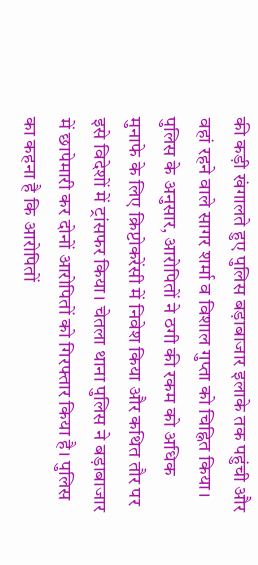की कड़ी खंगालते हुए पुलिस बड़ाबाजार इलाके तक पहुंची और वहां रहने वाले सागर शर्मा व विशाल गुप्ता को चिह्नित किया। पुलिस के अनुसार, आरोपितों ने ठगी की रकम को अधिक मुनाफे के लिए क्रिप्टोकरेंसी में निवेश किया और कथित तौर पर इसे विदेशों में ट्रांसफर किया। चेतला थाना पुलिस ने बड़ाबाजार में छापेमारी कर दोनों आरोपितों को गिरफ्तार किया है। पुलिस का कहना है कि आरोपितों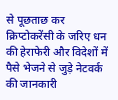से पूछताछ कर क्रिप्टोकरेंसी के जरिए धन की हेराफेरी और विदेशों में पैसे भेजने से जुड़े नेटवर्क की जानकारी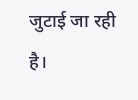जुटाई जा रही है।